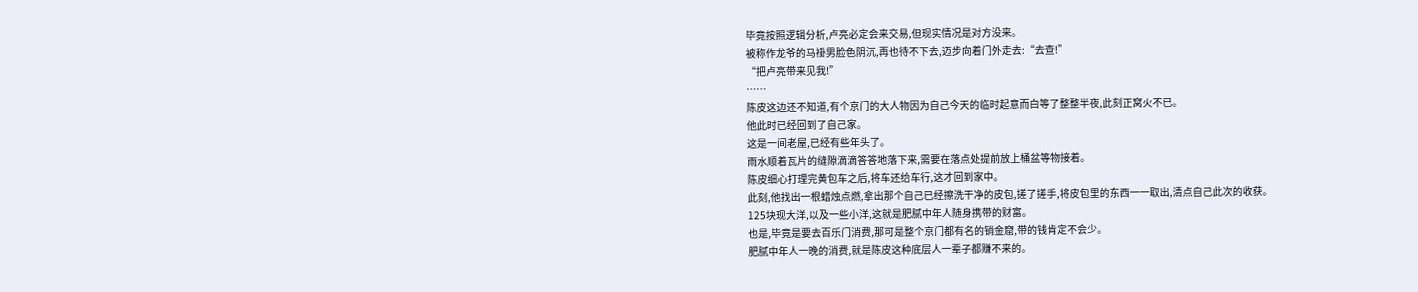毕竟按照逻辑分析,卢亮必定会来交易,但现实情况是对方没来。
被称作龙爷的马褂男脸色阴沉,再也待不下去,迈步向着门外走去:“去查!”
“把卢亮带来见我!”
……
陈皮这边还不知道,有个京门的大人物因为自己今天的临时起意而白等了整整半夜,此刻正窝火不已。
他此时已经回到了自己家。
这是一间老屋,已经有些年头了。
雨水顺着瓦片的缝隙滴滴答答地落下来,需要在落点处提前放上桶盆等物接着。
陈皮细心打理完黄包车之后,将车还给车行,这才回到家中。
此刻,他找出一根蜡烛点燃,拿出那个自己已经擦洗干净的皮包,搓了搓手,将皮包里的东西一一取出,清点自己此次的收获。
125块现大洋,以及一些小洋,这就是肥腻中年人随身携带的财富。
也是,毕竟是要去百乐门消费,那可是整个京门都有名的销金窟,带的钱肯定不会少。
肥腻中年人一晚的消费,就是陈皮这种底层人一辈子都赚不来的。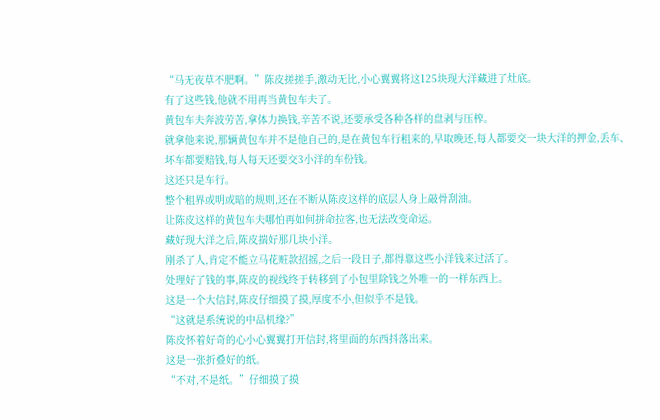“马无夜草不肥啊。”陈皮搓搓手,激动无比,小心翼翼将这125块现大洋藏进了灶底。
有了这些钱,他就不用再当黄包车夫了。
黄包车夫奔波劳苦,拿体力换钱,辛苦不说,还要承受各种各样的盘剥与压榨。
就拿他来说,那辆黄包车并不是他自己的,是在黄包车行租来的,早取晚还,每人都要交一块大洋的押金,丢车、坏车都要赔钱,每人每天还要交3小洋的车份钱。
这还只是车行。
整个租界或明或暗的规则,还在不断从陈皮这样的底层人身上敲骨刮油。
让陈皮这样的黄包车夫哪怕再如何拼命拉客,也无法改变命运。
藏好现大洋之后,陈皮揣好那几块小洋。
刚杀了人,肯定不能立马花赃款招摇,之后一段日子,都得靠这些小洋钱来过活了。
处理好了钱的事,陈皮的视线终于转移到了小包里除钱之外唯一的一样东西上。
这是一个大信封,陈皮仔细摸了摸,厚度不小,但似乎不是钱。
“这就是系统说的中品机缘?”
陈皮怀着好奇的心小心翼翼打开信封,将里面的东西抖落出来。
这是一张折叠好的纸。
“不对,不是纸。”仔细摸了摸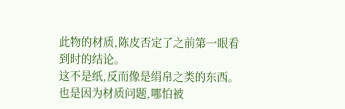此物的材质,陈皮否定了之前第一眼看到时的结论。
这不是纸,反而像是绢帛之类的东西。
也是因为材质问题,哪怕被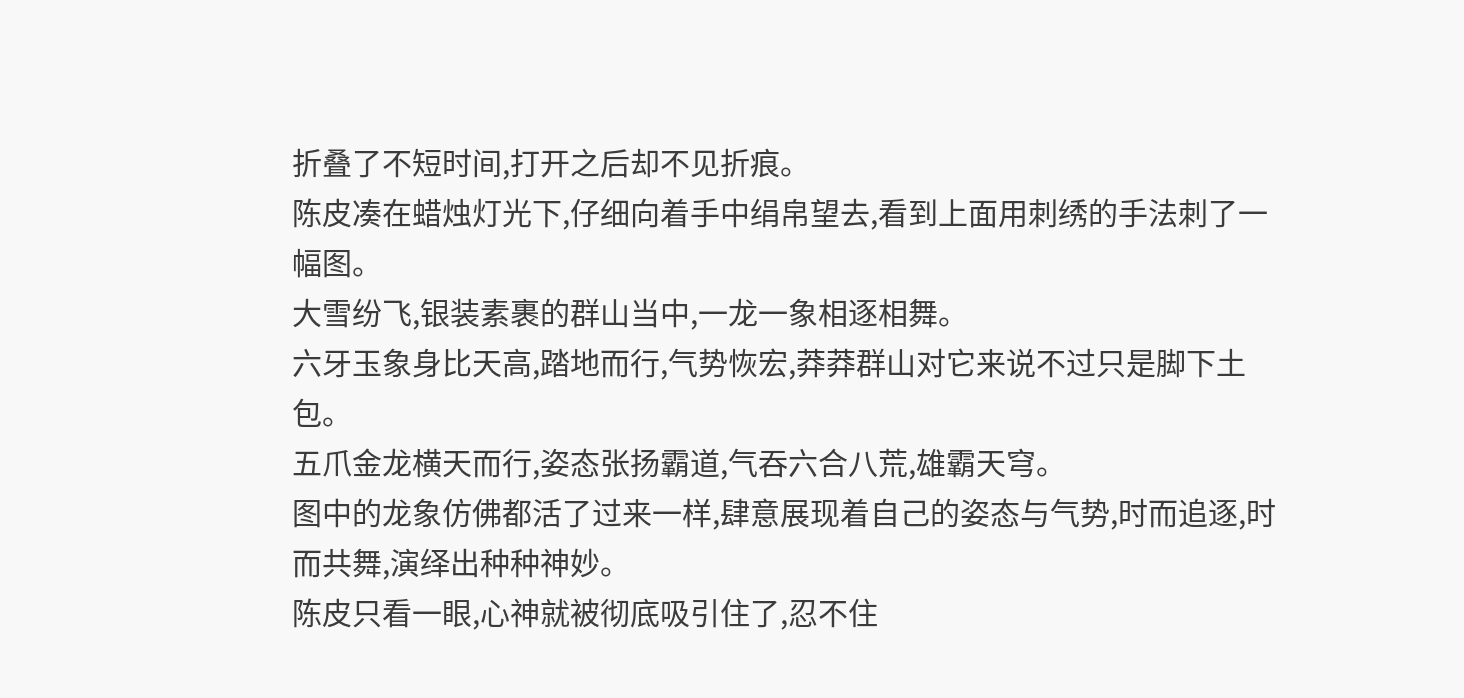折叠了不短时间,打开之后却不见折痕。
陈皮凑在蜡烛灯光下,仔细向着手中绢帛望去,看到上面用刺绣的手法刺了一幅图。
大雪纷飞,银装素裹的群山当中,一龙一象相逐相舞。
六牙玉象身比天高,踏地而行,气势恢宏,莽莽群山对它来说不过只是脚下土包。
五爪金龙横天而行,姿态张扬霸道,气吞六合八荒,雄霸天穹。
图中的龙象仿佛都活了过来一样,肆意展现着自己的姿态与气势,时而追逐,时而共舞,演绎出种种神妙。
陈皮只看一眼,心神就被彻底吸引住了,忍不住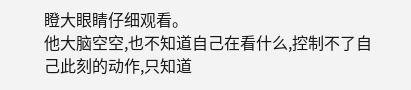瞪大眼睛仔细观看。
他大脑空空,也不知道自己在看什么,控制不了自己此刻的动作,只知道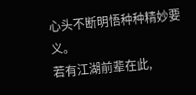心头不断明悟种种精妙要义。
若有江湖前辈在此,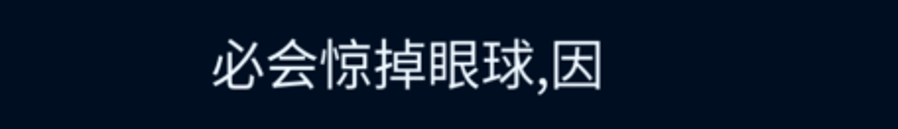必会惊掉眼球,因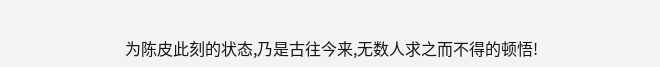为陈皮此刻的状态,乃是古往今来,无数人求之而不得的顿悟!